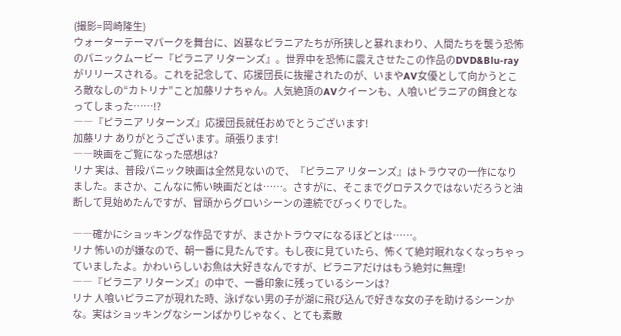(撮影=岡崎隆生)
ウォーターテーマパークを舞台に、凶暴なピラニアたちが所狭しと暴れまわり、人間たちを襲う恐怖のパニックムービー『ピラニア リターンズ』。世界中を恐怖に震えさせたこの作品のDVD&Blu-rayがリリースされる。これを記念して、応援団長に抜擢されたのが、いまやAV女優として向かうところ敵なしの“カトリナ”こと加藤リナちゃん。人気絶頂のAVクイーンも、人喰いピラニアの餌食となってしまった……!?
――『ピラニア リターンズ』応援団長就任おめでとうございます!
加藤リナ ありがとうございます。頑張ります!
――映画をご覧になった感想は?
リナ 実は、普段パニック映画は全然見ないので、『ピラニア リターンズ』はトラウマの一作になりました。まさか、こんなに怖い映画だとは……。さすがに、そこまでグロテスクではないだろうと油断して見始めたんですが、冒頭からグロいシーンの連続でびっくりでした。

――確かにショッキングな作品ですが、まさかトラウマになるほどとは……。
リナ 怖いのが嫌なので、朝一番に見たんです。もし夜に見ていたら、怖くて絶対眠れなくなっちゃっていましたよ。かわいらしいお魚は大好きなんですが、ピラニアだけはもう絶対に無理!
――『ピラニア リターンズ』の中で、一番印象に残っているシーンは?
リナ 人喰いピラニアが現れた時、泳げない男の子が湖に飛び込んで好きな女の子を助けるシーンかな。実はショッキングなシーンばかりじゃなく、とても素敵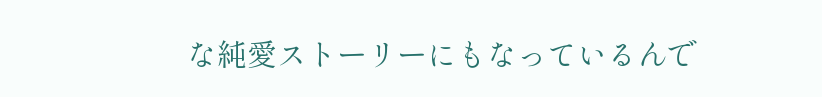な純愛ストーリーにもなっているんで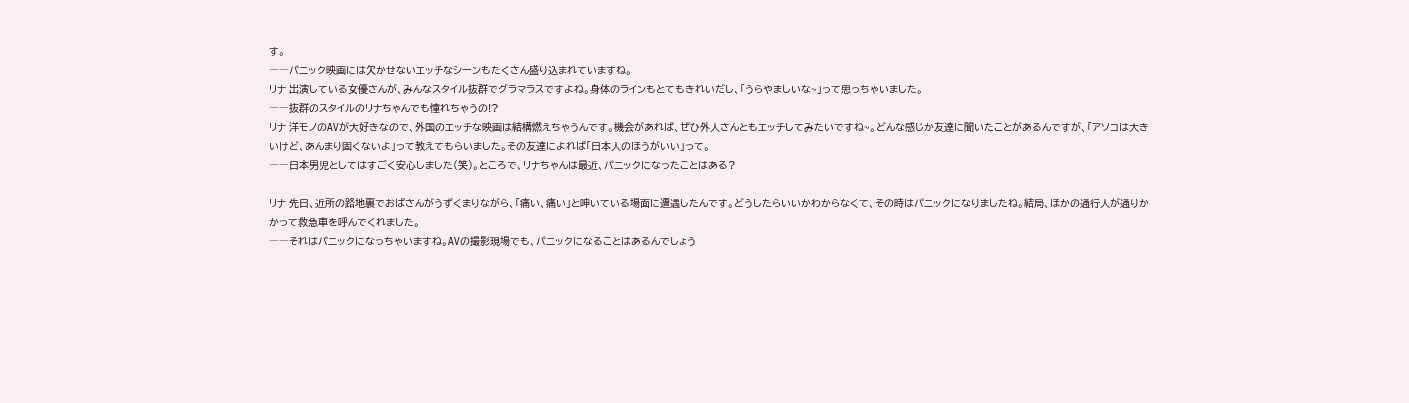す。
――パニック映画には欠かせないエッチなシーンもたくさん盛り込まれていますね。
リナ 出演している女優さんが、みんなスタイル抜群でグラマラスですよね。身体のラインもとてもきれいだし、「うらやましいな~」って思っちゃいました。
――抜群のスタイルのリナちゃんでも憧れちゃうの!?
リナ 洋モノのAVが大好きなので、外国のエッチな映画は結構燃えちゃうんです。機会があれば、ぜひ外人さんともエッチしてみたいですね~。どんな感じか友達に聞いたことがあるんですが、「アソコは大きいけど、あんまり固くないよ」って教えてもらいました。その友達によれば「日本人のほうがいい」って。
――日本男児としてはすごく安心しました(笑)。ところで、リナちゃんは最近、パニックになったことはある?

リナ 先日、近所の路地裏でおばさんがうずくまりながら、「痛い、痛い」と呻いている場面に遭遇したんです。どうしたらいいかわからなくて、その時はパニックになりましたね。結局、ほかの通行人が通りかかって救急車を呼んでくれました。
――それはパニックになっちゃいますね。AVの撮影現場でも、パニックになることはあるんでしょう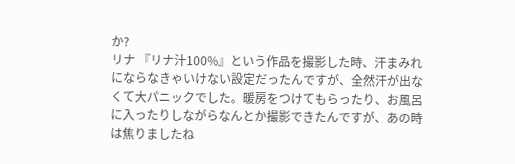か?
リナ 『リナ汁100%』という作品を撮影した時、汗まみれにならなきゃいけない設定だったんですが、全然汗が出なくて大パニックでした。暖房をつけてもらったり、お風呂に入ったりしながらなんとか撮影できたんですが、あの時は焦りましたね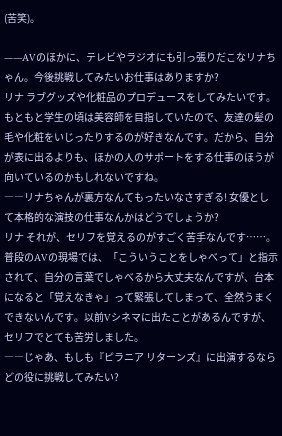(苦笑)。

――AVのほかに、テレビやラジオにも引っ張りだこなリナちゃん。今後挑戦してみたいお仕事はありますか?
リナ ラブグッズや化粧品のプロデュースをしてみたいです。もともと学生の頃は美容師を目指していたので、友達の髪の毛や化粧をいじったりするのが好きなんです。だから、自分が表に出るよりも、ほかの人のサポートをする仕事のほうが向いているのかもしれないですね。
――リナちゃんが裏方なんてもったいなさすぎる! 女優として本格的な演技の仕事なんかはどうでしょうか?
リナ それが、セリフを覚えるのがすごく苦手なんです……。普段のAVの現場では、「こういうことをしゃべって」と指示されて、自分の言葉でしゃべるから大丈夫なんですが、台本になると「覚えなきゃ」って緊張してしまって、全然うまくできないんです。以前Vシネマに出たことがあるんですが、セリフでとても苦労しました。
――じゃあ、もしも『ピラニア リターンズ』に出演するならどの役に挑戦してみたい?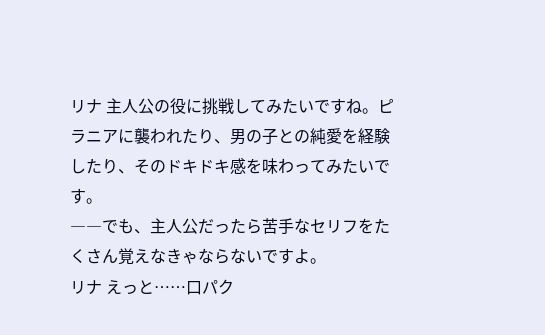リナ 主人公の役に挑戦してみたいですね。ピラニアに襲われたり、男の子との純愛を経験したり、そのドキドキ感を味わってみたいです。
――でも、主人公だったら苦手なセリフをたくさん覚えなきゃならないですよ。
リナ えっと……口パク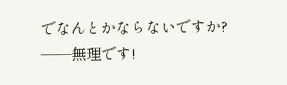でなんとかならないですか?
――無理です!